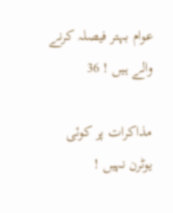عوام بہتر فیصلہ کرنے والے ہیں ! 36

مذاکرات پر کوئی یوٹرن نہیں !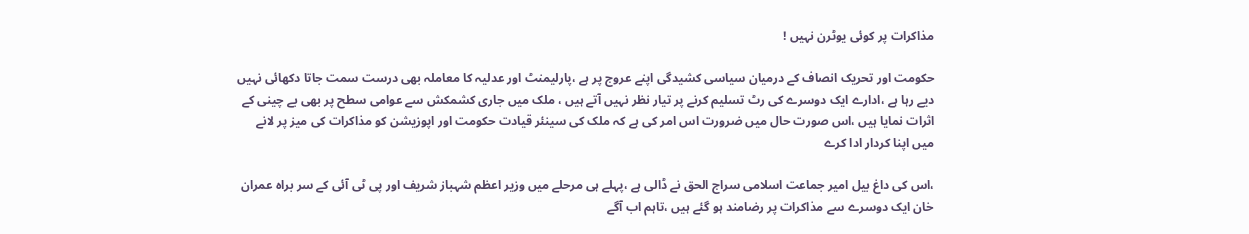مذاکرات پر کوئی یوٹرن نہیں !

حکومت اور تحریک انصاف کے درمیان سیاسی کشیدگی اپنے عروج پر ہے ،پارلیمنٹ اور عدلیہ کا معاملہ بھی درست سمت جاتا دکھائی نہیں دیے رہا ہے ،ادارے ایک دوسرے کی رٹ تسلیم کرنے پر تیار نظر نہیں آتے ہیں ، ملک میں جاری کشمکش سے عوامی سطح پر بھی بے چینی کے اثرات نمایا ہیں ،اس صورت حال میں ضرورت اس امر کی ہے کہ ملک کی سینئر قیادت حکومت اور اپوزیشن کو مذاکرات کی میز پر لانے میں اپنا کردار ادا کرے

،اس کی داغ بیل امیر جماعت اسلامی سراج الحق نے ڈالی ہے ،پہلے ہی مرحلے میں وزیر اعظم شہباز شریف اور پی ٹی آئی کے سر براہ عمران خان ایک دوسرے سے مذاکرات پر رضامند ہو گئے ہیں ،تاہم اب آگے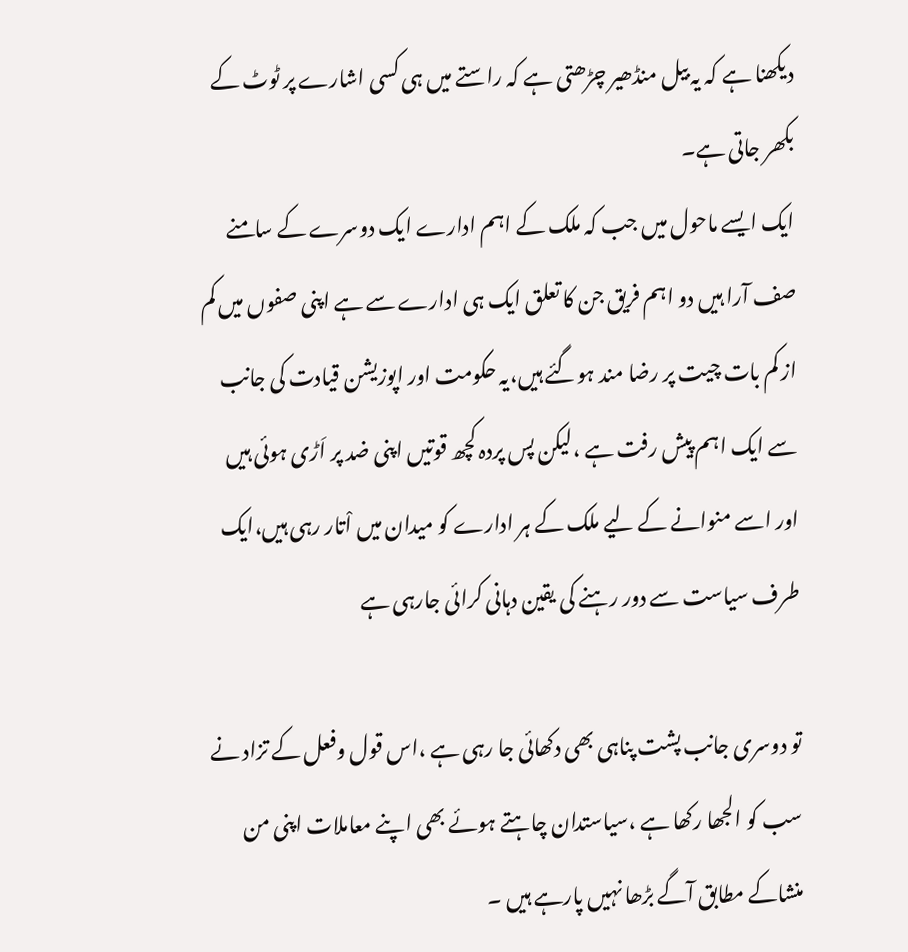دیکھنا ہے کہ یہ بیل منڈھیر چڑھتی ہے کہ راستے میں ہی کسی اشارے پر ٹوٹ کے بکھر جاتی ہے۔
ایک ایسے ماحول میں جب کہ ملک کے اہم ادارے ایک دوسرے کے سامنے صف آرا ہیں دو اہم فریق جن کا تعلق ایک ہی ادارے سے ہے اپنی صفوں میں کم از کم بات چیت پر رضا مند ہوگئے ہیں،یہ حکومت اور اپوزیشن قیادت کی جانب سے ایک اہم پیش رفت ہے ،لیکن پس پردہ کچھ قوتیں اپنی ضد پر اَڑی ہوئی ہیں اور اسے منوانے کے لیے ملک کے ہر ادارے کو میدان میں اْتار رہی ہیں،ایک طرف سیاست سے دور رہنے کی یقین دہانی کرائی جارہی ہے

تو دوسری جانب پشت پناہی بھی دکھائی جا رہی ہے ،اس قول وفعل کے تزاد نے سب کو الجھا رکھا ہے ،سیاستدان چاہتے ہوئے بھی اپنے معاملات اپنی من منشاکے مطابق آگے بڑھا نہیں پارہے ہیں ۔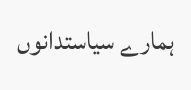ہمارے سیاستدانوں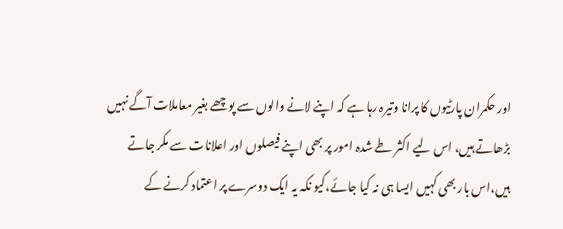اور حکمران پارٹیوں کا پرانا وتیرہ رہا ہے کہ اپنے لانے والوں سے پوچھے بغیر معاملات آگے نہیں بڑھاتے ہیں، اس لیے اکثر طے شدہ امور پر بھی اپنے فیصلوں اور اعلانات سے مکر جاتے ہیں،اس بار بھی کہیں ایسا ہی نہ کیا جائے،کیو نکہ یہ ایک دوسرے پر اعتماد کرنے کے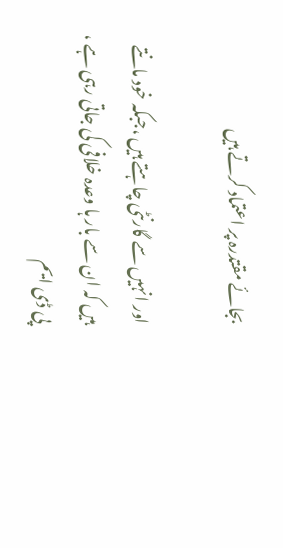بجائے مقتدرہ پر اعتماد کرتے ہیں

اور انہیں سے گارنٹی چاہتے ہیں ،جبکہ خود مانتے ہیں کہ ان سے بار ہا وعدہ خلافی کی جاتی رہی ہے ، پی ڈی ایم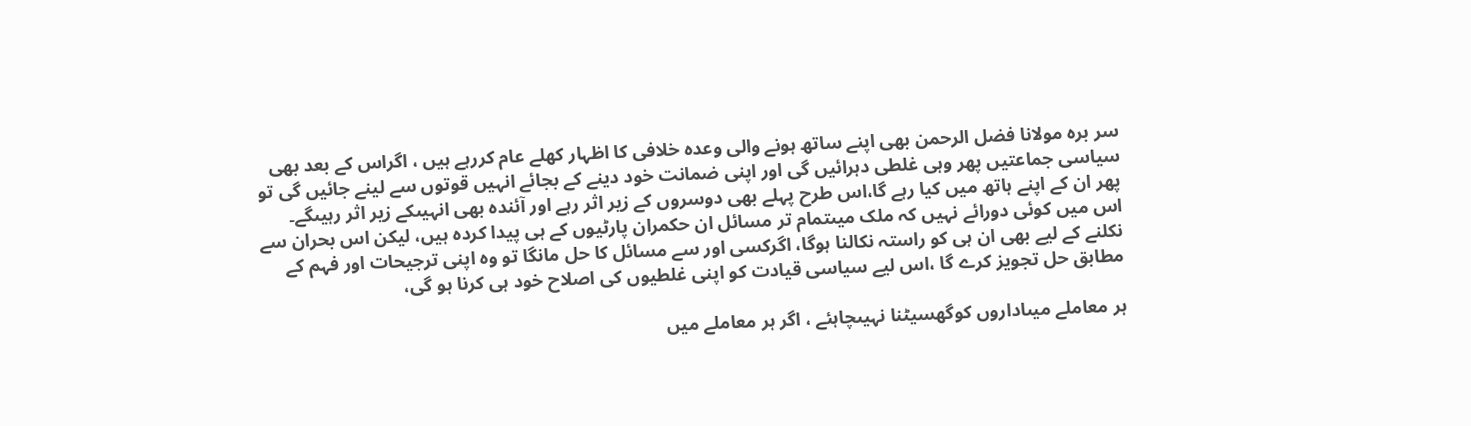سر برہ مولانا فضل الرحمن بھی اپنے ساتھ ہونے والی وعدہ خلافی کا اظہار کھلے عام کررہے ہیں ، اگراس کے بعد بھی سیاسی جماعتیں پھر وہی غلطی دہرائیں گی اور اپنی ضمانت خود دینے کے بجائے انہیں قوتوں سے لینے جائیں گی تو پھر ان کے اپنے ہاتھ میں کیا رہے گا،اس طرح پہلے بھی دوسروں کے زیر اثر رہے اور آئندہ بھی انہیںکے زیر اثر رہیںگے۔
اس میں کوئی دورائے نہیں کہ ملک میںتمام تر مسائل ان حکمران پارٹیوں کے ہی پیدا کردہ ہیں، لیکن اس بحران سے نکلنے کے لیے بھی ان ہی کو راستہ نکالنا ہوگا، اگرکسی اور سے مسائل کا حل مانگا تو وہ اپنی ترجیحات اور فہم کے مطابق حل تجویز کرے گا ،اس لیے سیاسی قیادت کو اپنی غلطیوں کی اصلاح خود ہی کرنا ہو گی،

ہر معاملے میںاداروں کوگھسیٹنا نہیںچاہئے ، اگر ہر معاملے میں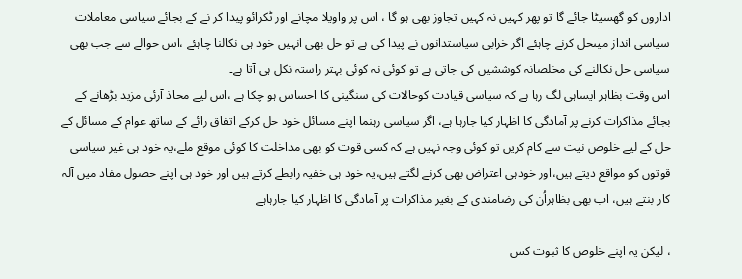اداروں کو گھسیٹا جائے گا تو پھر کہیں نہ کہیں تجاوز بھی ہو گا ، اس پر واویلا مچانے اور ٹکرائو پیدا کر نے کے بجائے سیاسی معاملات سیاسی انداز میںحل کرنے چاہئے اگر خرابی سیاستدانوں نے پیدا کی ہے تو حل بھی انہیں خود ہی نکالنا چاہئے ،اس حوالے سے جب بھی سیاسی حل نکالنے کی مخلصانہ کوششیں کی جاتی ہے تو کوئی نہ کوئی بہتر راستہ نکل ہی آتا ہے۔
اس وقت بظاہر ایساہی لگ رہا ہے کہ سیاسی قیادت کوحالات کی سنگینی کا احساس ہو چکا ہے ،اس لیے محاذ آرئی مزید بڑھانے کے بجائے مذاکرات کرنے پر آمادگی کا اظہار کیا جارہا ہے، اگر سیاسی رہنما اپنے مسائل خود حل کرکے اتفاق رائے کے ساتھ عوام کے مسائل کے حل کے لیے خلوص نیت سے کام کریں تو کوئی وجہ نہیں ہے کہ کسی قوت کو بھی مداخلت کا کوئی موقع ملے،یہ خود ہی غیر سیاسی قوتوں کو مواقع دیتے ہیں،اور خودہی اعتراض بھی کرنے لگتے ہیں،یہ خود ہی خفیہ رابطے کرتے ہیں اور خود ہی اپنے حصول مفاد میں آلہ کار بنتے ہیں، اب بھی بظاہراُن کی رضامندی کے بغیر مذاکرات پر آمادگی کا اظہار کیا جارہاہے

، لیکن یہ اپنے خلوص کا ثبوت کس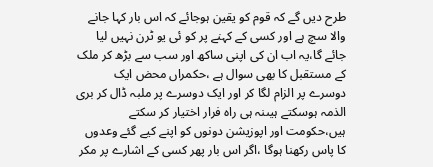طرح دیں گے کہ قوم کو یقین ہوجائے کہ اس بار کہا جانے والا سچ ہے اور کسی کے کہنے پر کو ئی یو ٹرن نہیں لیا جائے گا،یہ اب ان کی اپنی ساکھ اور سب سے بڑھ کر ملک کے مستقبل کا بھی سوال ہے ،حکمراں محض ایک دوسرے پر الزام لگا کر اور ایک دوسرے پر ملبہ ڈال کر بری الذمہ ہوسکتے ہیںنہ ہی راہ فرار اختیار کر سکتے ہیں،حکومت اور اپوزیشن دونوں کو اپنے کیے گئے وعدوں کا پاس رکھنا ہوگا ،اگر اس بار پھر کسی کے اشارے پر مکر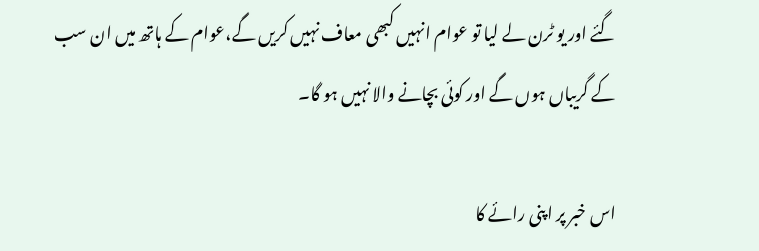گئے اور یو ٹرن لے لیا تو عوام انہیں کبھی معاف نہیں کریں گے،عوام کے ہاتھ میں ان سب کے گریباں ہوں گے اور کوئی بچانے والا نہیں ہو گا۔

اس خبر پر اپنی رائے کا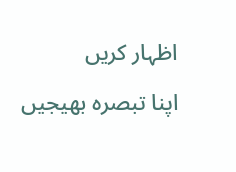اظہار کریں

اپنا تبصرہ بھیجیں